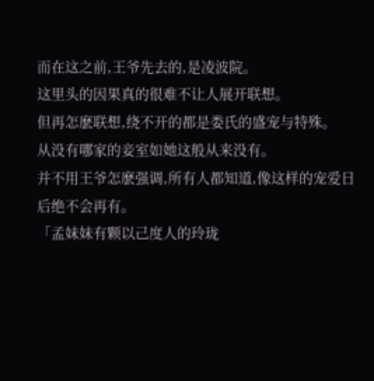而在这之前,王爷先去的,是凌波院。
这里头的因果真的很难不让人展开联想。
但再怎麽联想,绕不开的都是娄氏的盛宠与特殊。
从没有哪家的妾室如她这般从来没有。
并不用王爷怎麽强调,所有人都知道,像这样的宠爱日后绝不会再有。
「孟妹妹有颗以己度人的玲珑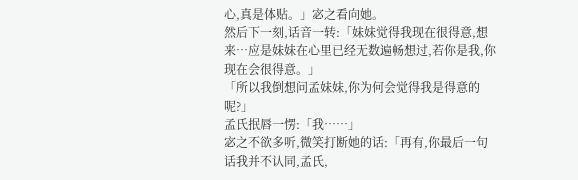心,真是体贴。」宓之看向她。
然后下一刻,话音一转:「妹妹觉得我现在很得意,想来…应是妹妹在心里已经无数遍畅想过,若你是我,你现在会很得意。」
「所以我倒想问孟妹妹,你为何会觉得我是得意的呢?」
孟氏抿唇一愣:「我……」
宓之不欲多听,微笑打断她的话:「再有,你最后一句话我并不认同,孟氏,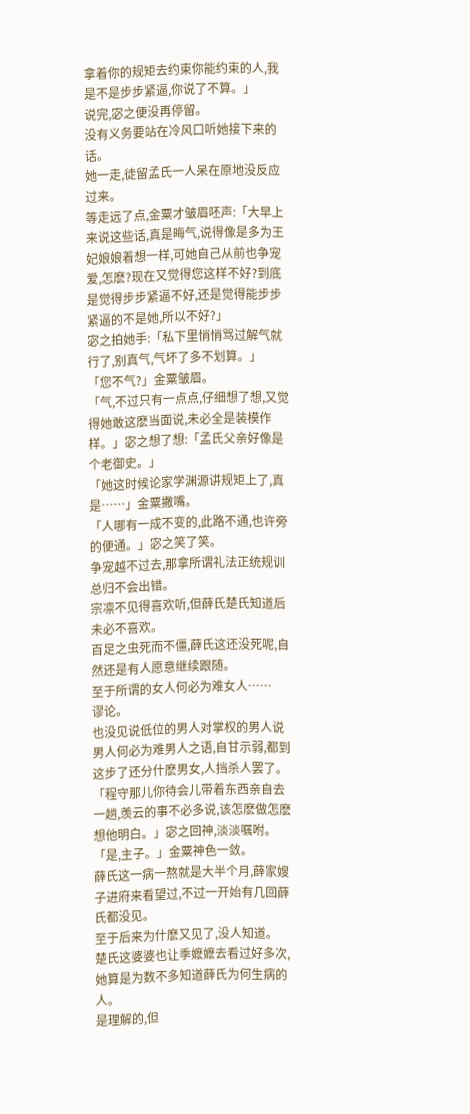拿着你的规矩去约束你能约束的人,我是不是步步紧逼,你说了不算。」
说完,宓之便没再停留。
没有义务要站在冷风口听她接下来的话。
她一走,徒留孟氏一人呆在原地没反应过来。
等走远了点,金粟才皱眉呸声:「大早上来说这些话,真是晦气,说得像是多为王妃娘娘着想一样,可她自己从前也争宠爱,怎麽?现在又觉得您这样不好?到底是觉得步步紧逼不好,还是觉得能步步紧逼的不是她,所以不好?」
宓之拍她手:「私下里悄悄骂过解气就行了,别真气,气坏了多不划算。」
「您不气?」金粟皱眉。
「气,不过只有一点点,仔细想了想,又觉得她敢这麽当面说,未必全是装模作样。」宓之想了想:「孟氏父亲好像是个老御史。」
「她这时候论家学渊源讲规矩上了,真是……」金粟撇嘴。
「人哪有一成不变的,此路不通,也许旁的便通。」宓之笑了笑。
争宠越不过去,那拿所谓礼法正统规训总归不会出错。
宗凛不见得喜欢听,但薛氏楚氏知道后未必不喜欢。
百足之虫死而不僵,薛氏这还没死呢,自然还是有人愿意继续跟随。
至于所谓的女人何必为难女人……
谬论。
也没见说低位的男人对掌权的男人说男人何必为难男人之语,自甘示弱,都到这步了还分什麽男女,人挡杀人罢了。
「程守那儿你待会儿带着东西亲自去一趟,羡云的事不必多说,该怎麽做怎麽想他明白。」宓之回神,淡淡嘱咐。
「是,主子。」金粟神色一敛。
薛氏这一病一熬就是大半个月,薛家嫂子进府来看望过,不过一开始有几回薛氏都没见。
至于后来为什麽又见了,没人知道。
楚氏这婆婆也让季嬷嬷去看过好多次,她算是为数不多知道薛氏为何生病的人。
是理解的,但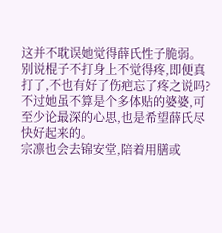这并不耽误她觉得薛氏性子脆弱。
别说棍子不打身上不觉得疼,即便真打了,不也有好了伤疤忘了疼之说吗?
不过她虽不算是个多体贴的婆婆,可至少论最深的心思,也是希望薛氏尽快好起来的。
宗凛也会去锦安堂,陪着用膳或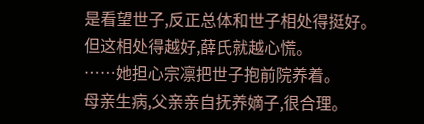是看望世子,反正总体和世子相处得挺好。
但这相处得越好,薛氏就越心慌。
……她担心宗凛把世子抱前院养着。
母亲生病,父亲亲自抚养嫡子,很合理。